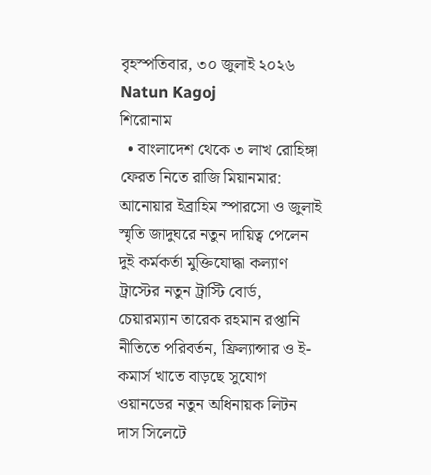বৃহস্পতিবার, ৩০ জুলাই ২০২৬
Natun Kagoj
শিরোনাম
  • বাংলাদেশ থেকে ৩ লাখ রোহিঙ্গা ফেরত নিতে রাজি মিয়ানমার: আনোয়ার ইব্রাহিম স্পারসো ও জুলাই স্মৃতি জাদুঘরে নতুন দায়িত্ব পেলেন দুই কর্মকর্তা মুক্তিযোদ্ধা কল্যাণ ট্রাস্টের নতুন ট্রাস্টি বোর্ড, চেয়ারম্যান তারেক রহমান রপ্তানি নীতিতে পরিবর্তন, ফ্রিল্যান্সার ও ই-কমার্স খাতে বাড়ছে সুযোগ ওয়ানডের নতুন অধিনায়ক লিটন দাস সিলেটে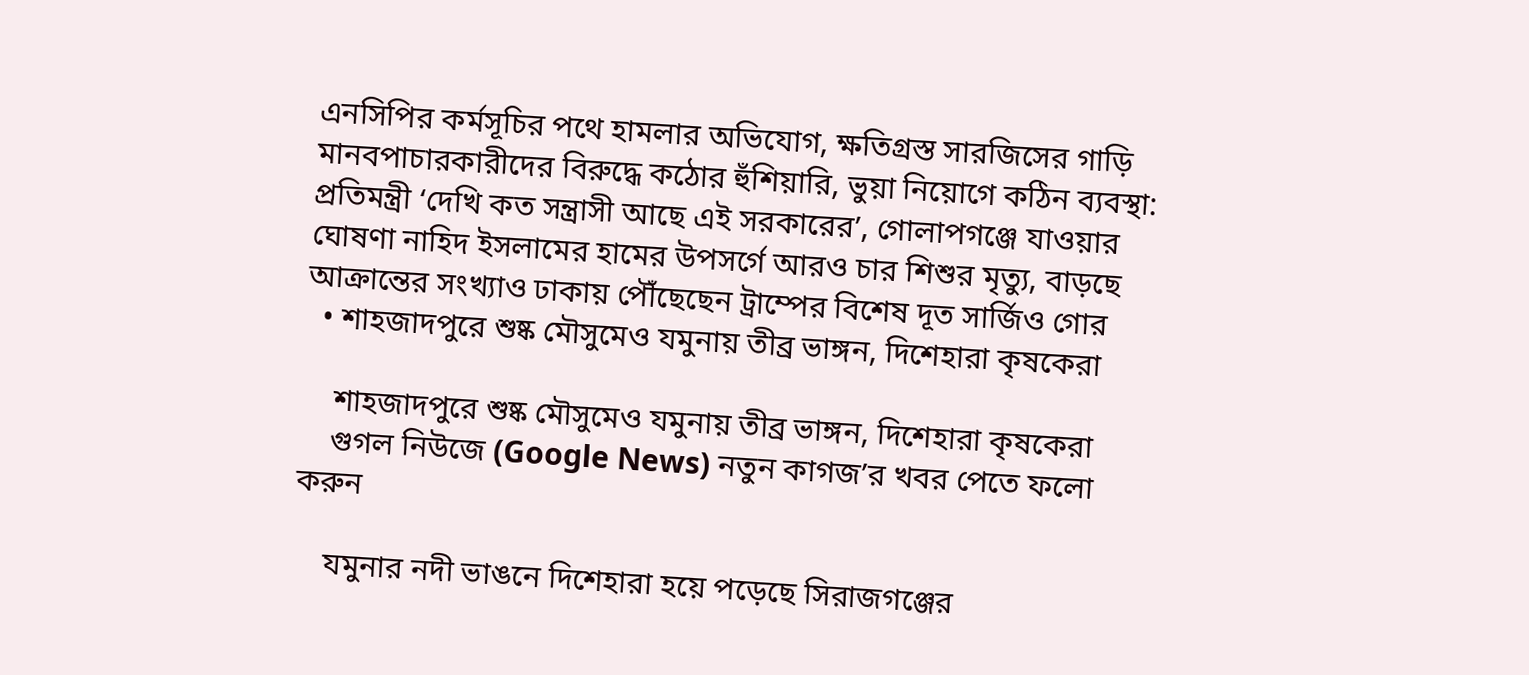এনসিপির কর্মসূচির পথে হামলার অভিযোগ, ক্ষতিগ্রস্ত সারজিসের গাড়ি মানবপাচারকারীদের বিরুদ্ধে কঠোর হুঁশিয়ারি, ভুয়া নিয়োগে কঠিন ব্যবস্থা: প্রতিমন্ত্রী ‘দেখি কত সন্ত্রাসী আছে এই সরকারের’, গোলাপগঞ্জে যাওয়ার ঘোষণা নাহিদ ইসলামের হামের উপসর্গে আরও চার শিশুর মৃত্যু, বাড়ছে আক্রান্তের সংখ্যাও ঢাকায় পৌঁছেছেন ট্রাম্পের বিশেষ দূত সার্জিও গোর
  • শাহজাদপুরে শুষ্ক মৌসুমেও যমুনায় তীব্র ভাঙ্গন, দিশেহারা কৃষকেরা

    শাহজাদপুরে শুষ্ক মৌসুমেও যমুনায় তীব্র ভাঙ্গন, দিশেহারা কৃষকেরা
    গুগল নিউজে (Google News) নতুন কাগজ’র খবর পেতে ফলো করুন

    যমুনার নদী ভাঙনে দিশেহারা হয়ে পড়েছে সিরাজগঞ্জের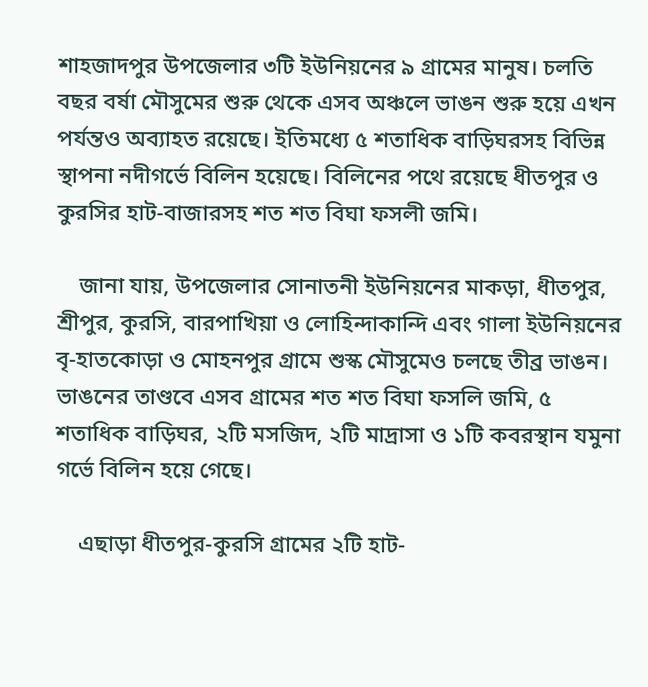শাহজাদপুর উপজেলার ৩টি ইউনিয়নের ৯ গ্রামের মানুষ। চলতি বছর বর্ষা মৌসুমের শুরু থেকে এসব অঞ্চলে ভাঙন শুরু হয়ে এখন পর্যন্তও অব্যাহত রয়েছে। ইতিমধ্যে ৫ শতাধিক বাড়িঘরসহ বিভিন্ন স্থাপনা নদীগর্ভে বিলিন হয়েছে। বিলিনের পথে রয়েছে ধীতপুর ও কুরসির হাট-বাজারসহ শত শত বিঘা ফসলী জমি।

    জানা যায়, উপজেলার সোনাতনী ইউনিয়নের মাকড়া, ধীতপুর, শ্রীপুর, কুরসি, বারপাখিয়া ও লোহিন্দাকান্দি এবং গালা ইউনিয়নের বৃ-হাতকোড়া ও মোহনপুর গ্রামে শুস্ক মৌসুমেও চলছে তীব্র ভাঙন। ভাঙনের তাণ্ডবে এসব গ্রামের শত শত বিঘা ফসলি জমি, ৫ শতাধিক বাড়িঘর, ২টি মসজিদ, ২টি মাদ্রাসা ও ১টি কবরস্থান যমুনা গর্ভে বিলিন হয়ে গেছে।

    এছাড়া ধীতপুর-কুরসি গ্রামের ২টি হাট-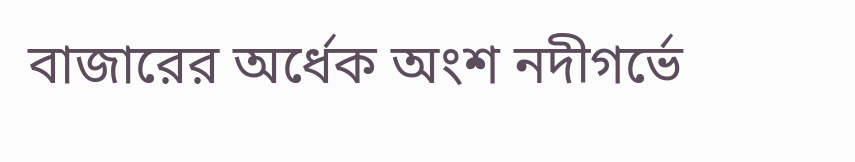বাজারের অর্ধেক অংশ নদীগর্ভে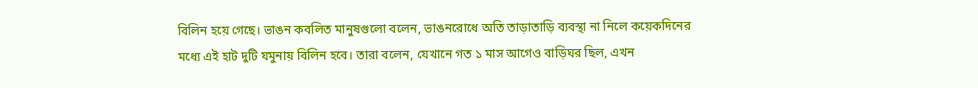বিলিন হয়ে গেছে। ভাঙন কবলিত মানুষগুলো বলেন, ভাঙনরোধে অতি তাড়াতাড়ি ব্যবস্থা না নিলে কয়েকদিনের মধ্যে এই হাট দুটি যমুনায় বিলিন হবে। তারা বলেন, যেখানে গত ১ মাস আগেও বাড়িঘর ছিল, এখন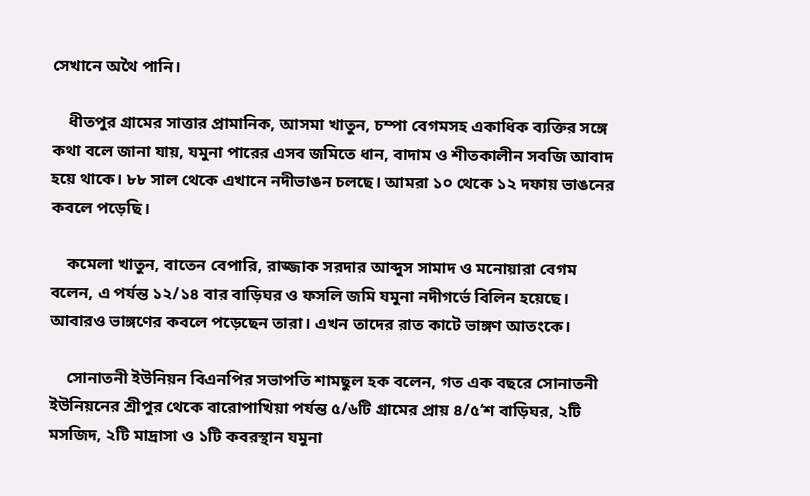সেখানে অথৈ পানি।

    ধীতপুর গ্রামের সাত্তার প্রামানিক, আসমা খাতুন, চম্পা বেগমসহ একাধিক ব্যক্তির সঙ্গে কথা বলে জানা যায়, যমুনা পারের এসব জমিতে ধান, বাদাম ও শীতকালীন সবজি আবাদ হয়ে থাকে। ৮৮ সাল থেকে এখানে নদীভাঙন চলছে। আমরা ১০ থেকে ১২ দফায় ভাঙনের কবলে পড়েছি।

    কমেলা খাতুন, বাতেন বেপারি, রাজ্জাক সরদার আব্দুস সামাদ ও মনোয়ারা বেগম বলেন, এ পর্যন্ত ১২/১৪ বার বাড়িঘর ও ফসলি জমি যমুনা নদীগর্ভে বিলিন হয়েছে। আবারও ভাঙ্গণের কবলে পড়েছেন তারা। এখন তাদের রাত কাটে ভাঙ্গণ আতংকে।

    সোনাতনী ইউনিয়ন বিএনপির সভাপতি শামছুল হক বলেন, গত এক বছরে সোনাতনী ইউনিয়নের শ্রীপুর থেকে বারোপাখিয়া পর্যন্ত ৫/৬টি গ্রামের প্রায় ৪/৫‘শ বাড়িঘর, ২টি মসজিদ, ২টি মাদ্রাসা ও ১টি কবরস্থান যমুনা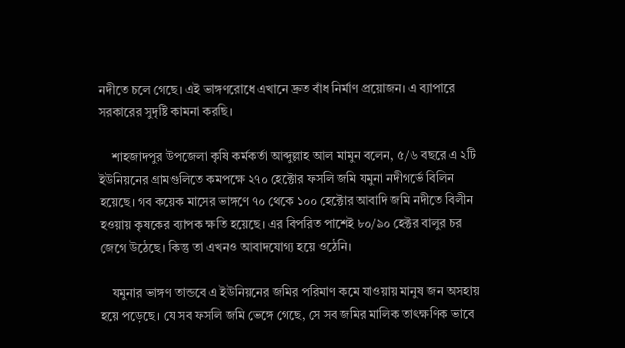নদীতে চলে গেছে। এই ভাঙ্গণরোধে এখানে দ্রুত বাঁধ নির্মাণ প্রয়োজন। এ ব্যাপারে সরকারের সুদৃষ্টি কামনা করছি।

    শাহজাদপুর উপজেলা কৃষি কর্মকর্তা আব্দুল্লাহ আল মামুন বলেন, ৫/৬ বছরে এ ২টি ইউনিয়নের গ্রামগুলিতে কমপক্ষে ২৭০ হেক্টোর ফসলি জমি যমুনা নদীগর্ভে বিলিন হয়েছে। গব কয়েক মাসের ভাঙ্গণে ৭০ থেকে ১০০ হেক্টোর আবাদি জমি নদীতে বিলীন হওয়ায় কৃষকের ব্যাপক ক্ষতি হয়েছে। এর বিপরিত পাশেই ৮০/৯০ হেক্টর বালুর চর জেগে উঠেছে। কিন্তু তা এখনও আবাদযোগ্য হয়ে ওঠেনি।

    যমুনার ভাঙ্গণ তান্ডবে এ ইউনিয়নের জমির পরিমাণ কমে যাওয়ায় মানুষ জন অসহায় হয়ে পড়েছে। যে সব ফসলি জমি ভেঙ্গে গেছে, সে সব জমির মালিক তাৎক্ষণিক ভাবে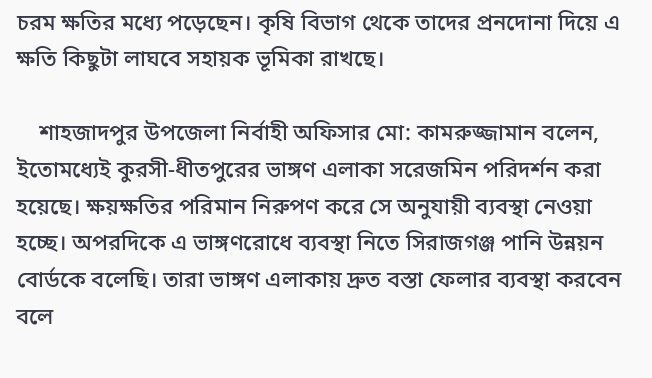চরম ক্ষতির মধ্যে পড়েছেন। কৃষি বিভাগ থেকে তাদের প্রনদোনা দিয়ে এ ক্ষতি কিছুটা লাঘবে সহায়ক ভূমিকা রাখছে।

    শাহজাদপুর উপজেলা নির্বাহী অফিসার মো: কামরুজ্জামান বলেন, ইতোমধ্যেই কুরসী-ধীতপুরের ভাঙ্গণ এলাকা সরেজমিন পরিদর্শন করা হয়েছে। ক্ষয়ক্ষতির পরিমান নিরুপণ করে সে অনুযায়ী ব্যবস্থা নেওয়া হচ্ছে। অপরদিকে এ ভাঙ্গণরোধে ব্যবস্থা নিতে সিরাজগঞ্জ পানি উন্নয়ন বোর্ডকে বলেছি। তারা ভাঙ্গণ এলাকায় দ্রুত বস্তা ফেলার ব্যবস্থা করবেন বলে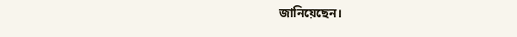জানিয়েছেন।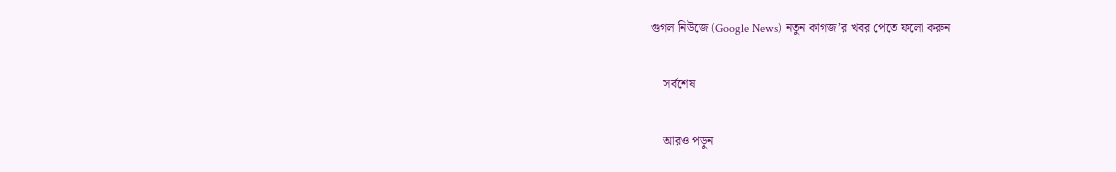গুগল নিউজে (Google News) নতুন কাগজ’র খবর পেতে ফলো করুন

    সর্বশেষ

    আরও পড়ুন